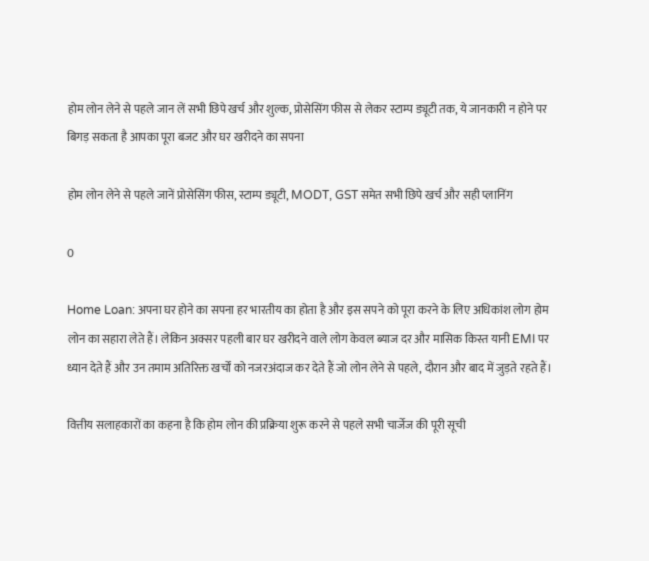होम लोन लेने से पहले जान लें सभी छिपे खर्च और शुल्क, प्रोसेसिंग फीस से लेकर स्टाम्प ड्यूटी तक, ये जानकारी न होने पर बिगड़ सकता है आपका पूरा बजट और घर खरीदने का सपना

होम लोन लेने से पहले जानें प्रोसेसिंग फीस, स्टाम्प ड्यूटी, MODT, GST समेत सभी छिपे खर्च और सही प्लानिंग

0

Home Loan: अपना घर होने का सपना हर भारतीय का होता है और इस सपने को पूरा करने के लिए अधिकांश लोग होम लोन का सहारा लेते हैं। लेकिन अक्सर पहली बार घर खरीदने वाले लोग केवल ब्याज दर और मासिक किस्त यानी EMI पर ध्यान देते हैं और उन तमाम अतिरिक्त खर्चों को नजरअंदाज कर देते हैं जो लोन लेने से पहले, दौरान और बाद में जुड़ते रहते हैं।

वित्तीय सलाहकारों का कहना है कि होम लोन की प्रक्रिया शुरू करने से पहले सभी चार्जेज की पूरी सूची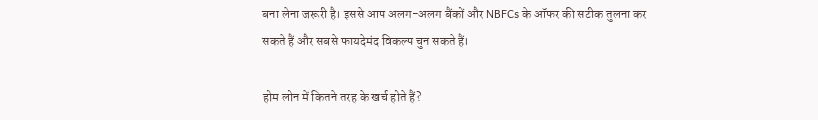बना लेना जरूरी है। इससे आप अलग-अलग बैंकों और NBFCs के ऑफर की सटीक तुलना कर सकते हैं और सबसे फायदेमंद विकल्प चुन सकते हैं।

होम लोन में कितने तरह के खर्च होते हैं?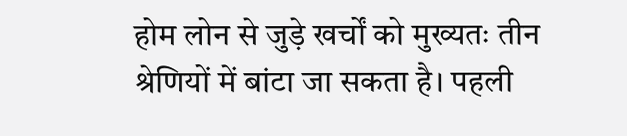होम लोन से जुड़े खर्चों को मुख्यतः तीन श्रेणियों में बांटा जा सकता है। पहली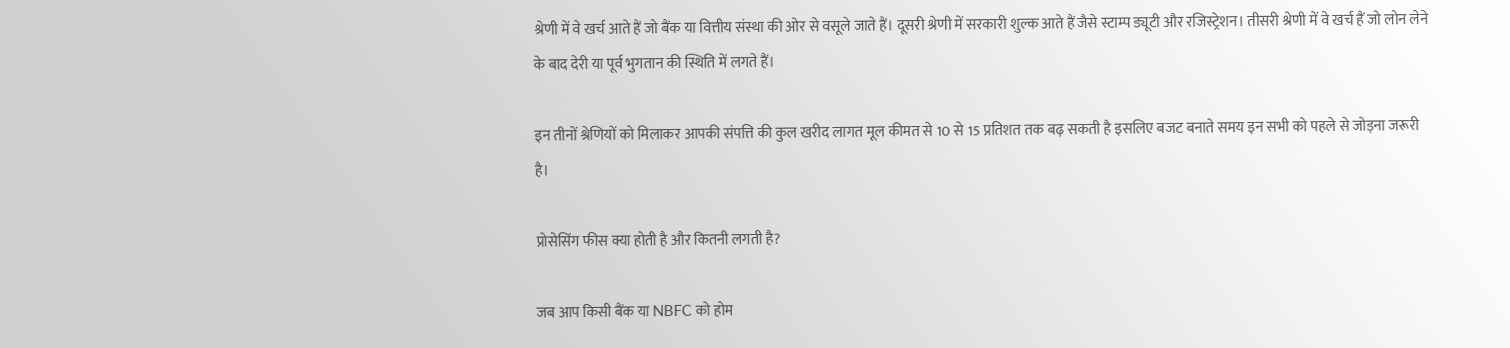श्रेणी में वे खर्च आते हैं जो बैंक या वित्तीय संस्था की ओर से वसूले जाते हैं। दूसरी श्रेणी में सरकारी शुल्क आते हैं जैसे स्टाम्प ड्यूटी और रजिस्ट्रेशन। तीसरी श्रेणी में वे खर्च हैं जो लोन लेने के बाद देरी या पूर्व भुगतान की स्थिति में लगते हैं।

इन तीनों श्रेणियों को मिलाकर आपकी संपत्ति की कुल खरीद लागत मूल कीमत से 10 से 15 प्रतिशत तक बढ़ सकती है इसलिए बजट बनाते समय इन सभी को पहले से जोड़ना जरूरी है।

प्रोसेसिंग फीस क्या होती है और कितनी लगती है?

जब आप किसी बैंक या NBFC को होम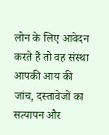लोन के लिए आवेदन करते हैं तो वह संस्था आपकी आय की जांच, दस्तावेजों का सत्यापन और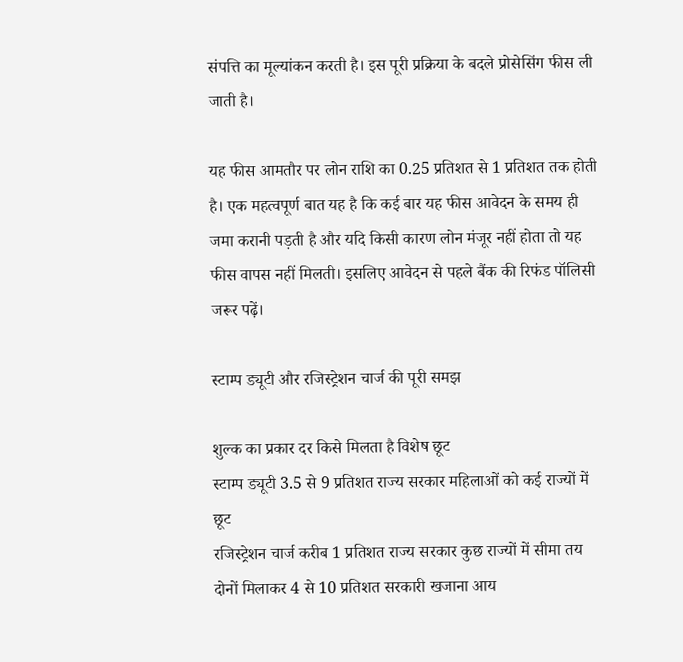संपत्ति का मूल्यांकन करती है। इस पूरी प्रक्रिया के बदले प्रोसेसिंग फीस ली जाती है।

यह फीस आमतौर पर लोन राशि का 0.25 प्रतिशत से 1 प्रतिशत तक होती है। एक महत्वपूर्ण बात यह है कि कई बार यह फीस आवेदन के समय ही जमा करानी पड़ती है और यदि किसी कारण लोन मंजूर नहीं होता तो यह फीस वापस नहीं मिलती। इसलिए आवेदन से पहले बैंक की रिफंड पॉलिसी जरूर पढ़ें।

स्टाम्प ड्यूटी और रजिस्ट्रेशन चार्ज की पूरी समझ

शुल्क का प्रकार दर किसे मिलता है विशेष छूट
स्टाम्प ड्यूटी 3.5 से 9 प्रतिशत राज्य सरकार महिलाओं को कई राज्यों में छूट
रजिस्ट्रेशन चार्ज करीब 1 प्रतिशत राज्य सरकार कुछ राज्यों में सीमा तय
दोनों मिलाकर 4 से 10 प्रतिशत सरकारी खजाना आय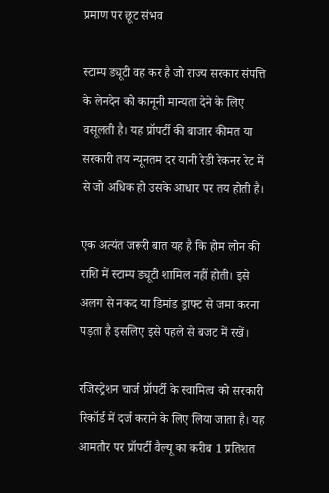प्रमाण पर छूट संभव

स्टाम्प ड्यूटी वह कर है जो राज्य सरकार संपत्ति के लेनदेन को कानूनी मान्यता देने के लिए वसूलती है। यह प्रॉपर्टी की बाजार कीमत या सरकारी तय न्यूनतम दर यानी रेडी रेकनर रेट में से जो अधिक हो उसके आधार पर तय होती है।

एक अत्यंत जरूरी बात यह है कि होम लोन की राशि में स्टाम्प ड्यूटी शामिल नहीं होती। इसे अलग से नकद या डिमांड ड्राफ्ट से जमा करना पड़ता है इसलिए इसे पहले से बजट में रखें।

रजिस्ट्रेशन चार्ज प्रॉपर्टी के स्वामित्व को सरकारी रिकॉर्ड में दर्ज कराने के लिए लिया जाता है। यह आमतौर पर प्रॉपर्टी वैल्यू का करीब 1 प्रतिशत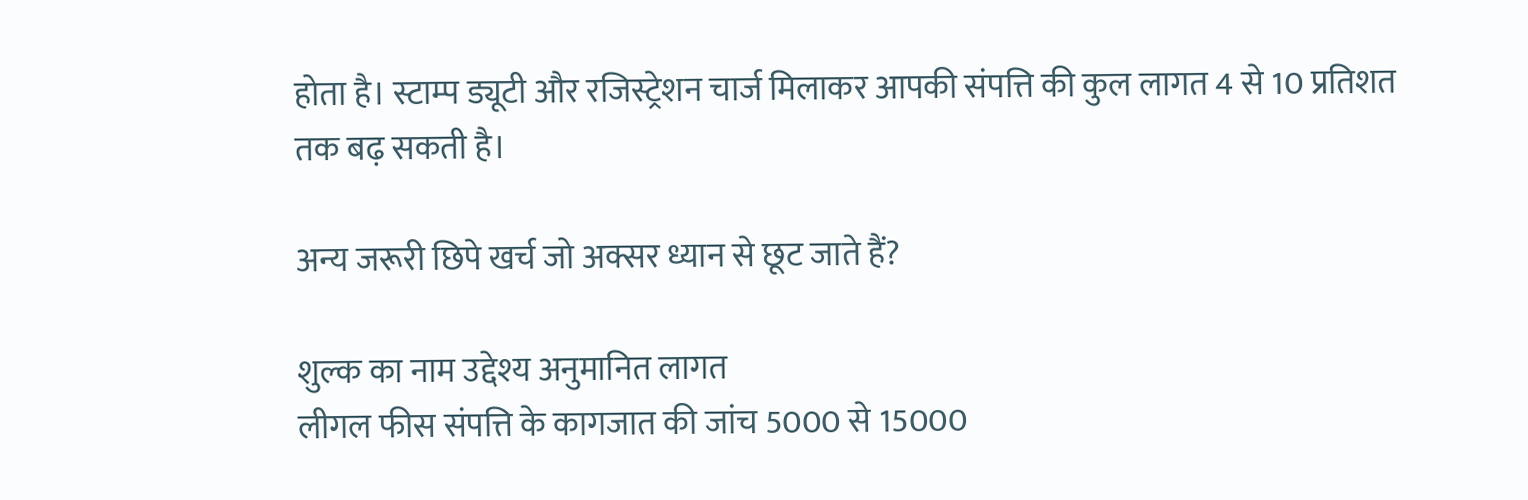होता है। स्टाम्प ड्यूटी और रजिस्ट्रेशन चार्ज मिलाकर आपकी संपत्ति की कुल लागत 4 से 10 प्रतिशत तक बढ़ सकती है।

अन्य जरूरी छिपे खर्च जो अक्सर ध्यान से छूट जाते हैं?

शुल्क का नाम उद्देश्य अनुमानित लागत
लीगल फीस संपत्ति के कागजात की जांच 5000 से 15000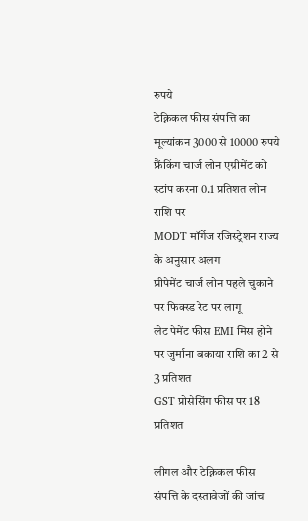रुपये
टेक्निकल फीस संपत्ति का मूल्यांकन 3000 से 10000 रुपये
फ्रैंकिंग चार्ज लोन एग्रीमेंट को स्टांप करना 0.1 प्रतिशत लोन राशि पर
MODT मॉर्गेज रजिस्ट्रेशन राज्य के अनुसार अलग
प्रीपेमेंट चार्ज लोन पहले चुकाने पर फिक्स्ड रेट पर लागू
लेट पेमेंट फीस EMI मिस होने पर जुर्माना बकाया राशि का 2 से 3 प्रतिशत
GST प्रोसेसिंग फीस पर 18 प्रतिशत

लीगल और टेक्निकल फीस संपत्ति के दस्तावेजों की जांच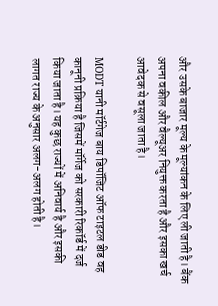और उसके बाजार मूल्य के मूल्यांकन के लिए ली जाती है। बैंक अपना वकील और वैल्यूअर नियुक्त करता है और इसका खर्च आवेदक से वसूला जाता है।

MODT यानी मॉर्टगेज बाय डिपॉजिट ऑफ टाइटल डीड वह कानूनी प्रक्रिया है जिसमें मॉर्गेज को सरकारी रिकॉर्ड में दर्ज किया जाता है। यह कुछ राज्यों में अनिवार्य है और इसकी लागत राज्य के अनुसार अलग-अलग होती है।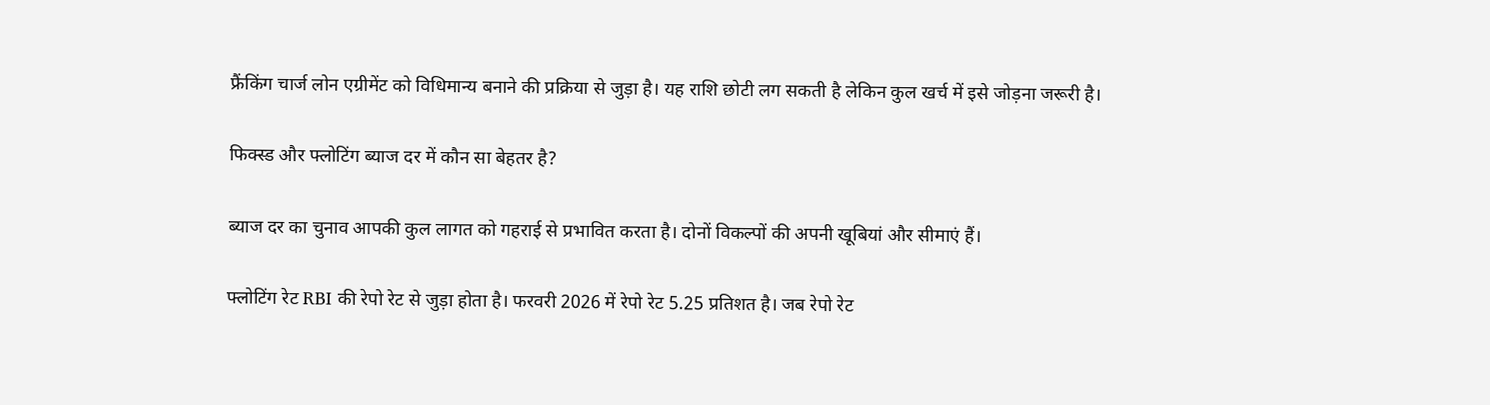फ्रैंकिंग चार्ज लोन एग्रीमेंट को विधिमान्य बनाने की प्रक्रिया से जुड़ा है। यह राशि छोटी लग सकती है लेकिन कुल खर्च में इसे जोड़ना जरूरी है।

फिक्स्ड और फ्लोटिंग ब्याज दर में कौन सा बेहतर है?

ब्याज दर का चुनाव आपकी कुल लागत को गहराई से प्रभावित करता है। दोनों विकल्पों की अपनी खूबियां और सीमाएं हैं।

फ्लोटिंग रेट RBI की रेपो रेट से जुड़ा होता है। फरवरी 2026 में रेपो रेट 5.25 प्रतिशत है। जब रेपो रेट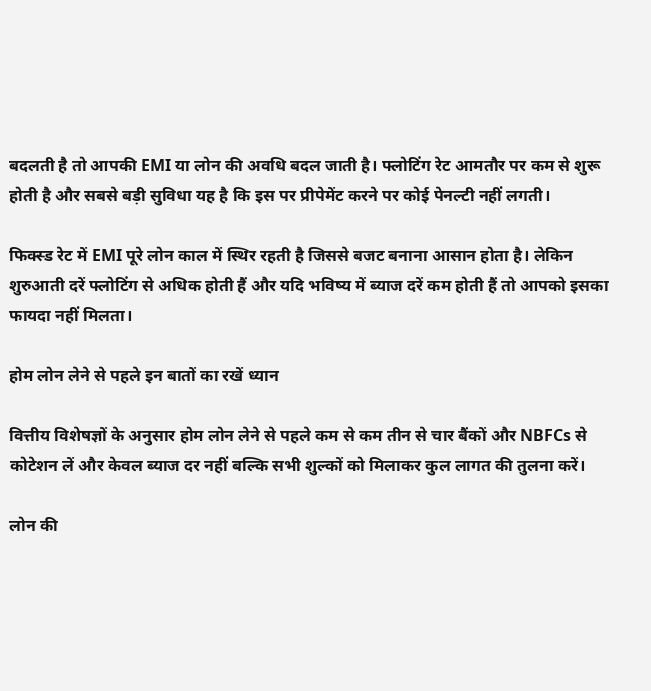बदलती है तो आपकी EMI या लोन की अवधि बदल जाती है। फ्लोटिंग रेट आमतौर पर कम से शुरू होती है और सबसे बड़ी सुविधा यह है कि इस पर प्रीपेमेंट करने पर कोई पेनल्टी नहीं लगती।

फिक्स्ड रेट में EMI पूरे लोन काल में स्थिर रहती है जिससे बजट बनाना आसान होता है। लेकिन शुरुआती दरें फ्लोटिंग से अधिक होती हैं और यदि भविष्य में ब्याज दरें कम होती हैं तो आपको इसका फायदा नहीं मिलता।

होम लोन लेने से पहले इन बातों का रखें ध्यान

वित्तीय विशेषज्ञों के अनुसार होम लोन लेने से पहले कम से कम तीन से चार बैंकों और NBFCs से कोटेशन लें और केवल ब्याज दर नहीं बल्कि सभी शुल्कों को मिलाकर कुल लागत की तुलना करें।

लोन की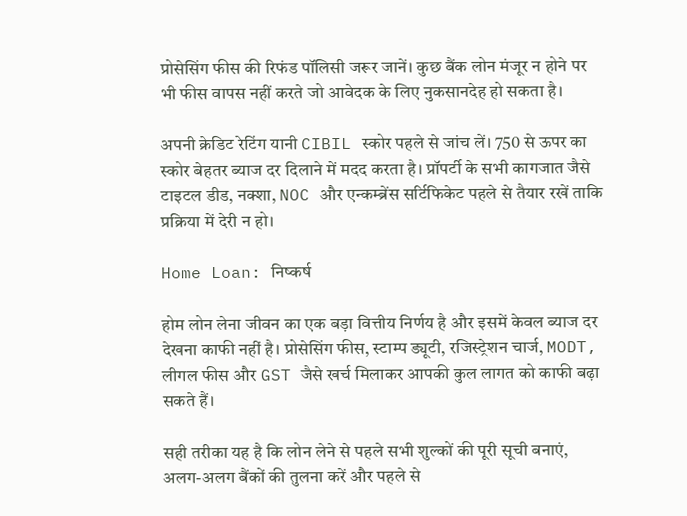प्रोसेसिंग फीस की रिफंड पॉलिसी जरूर जानें। कुछ बैंक लोन मंजूर न होने पर भी फीस वापस नहीं करते जो आवेदक के लिए नुकसानदेह हो सकता है।

अपनी क्रेडिट रेटिंग यानी CIBIL स्कोर पहले से जांच लें। 750 से ऊपर का स्कोर बेहतर ब्याज दर दिलाने में मदद करता है। प्रॉपर्टी के सभी कागजात जैसे टाइटल डीड, नक्शा, NOC और एन्कम्ब्रेंस सर्टिफिकेट पहले से तैयार रखें ताकि प्रक्रिया में देरी न हो।

Home Loan: निष्कर्ष

होम लोन लेना जीवन का एक बड़ा वित्तीय निर्णय है और इसमें केवल ब्याज दर देखना काफी नहीं है। प्रोसेसिंग फीस, स्टाम्प ड्यूटी, रजिस्ट्रेशन चार्ज, MODT, लीगल फीस और GST जैसे खर्च मिलाकर आपकी कुल लागत को काफी बढ़ा सकते हैं।

सही तरीका यह है कि लोन लेने से पहले सभी शुल्कों की पूरी सूची बनाएं, अलग-अलग बैंकों की तुलना करें और पहले से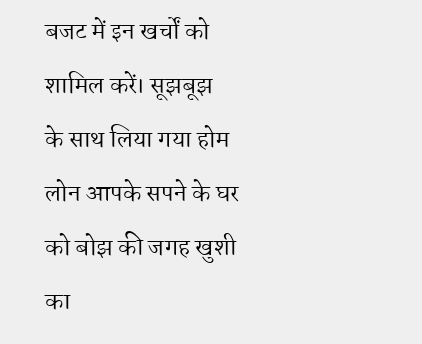बजट में इन खर्चों को शामिल करें। सूझबूझ के साथ लिया गया होम लोन आपके सपने के घर को बोझ की जगह खुशी का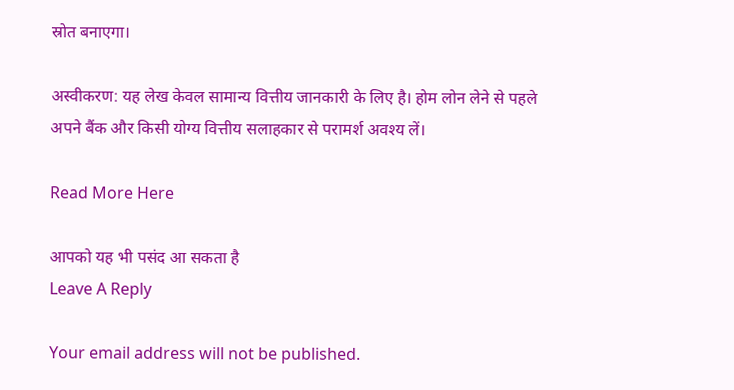स्रोत बनाएगा।

अस्वीकरण: यह लेख केवल सामान्य वित्तीय जानकारी के लिए है। होम लोन लेने से पहले अपने बैंक और किसी योग्य वित्तीय सलाहकार से परामर्श अवश्य लें।

Read More Here

आपको यह भी पसंद आ सकता है
Leave A Reply

Your email address will not be published.